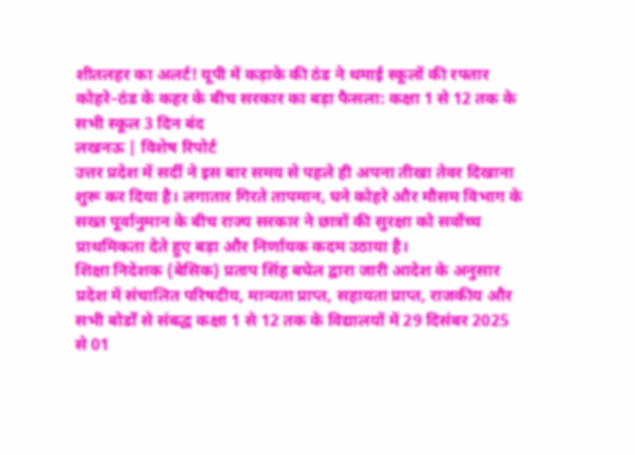शीतलहर का अलर्ट! यूपी में कड़ाके की ठंड ने थमाई स्कूलों की रफ्तार
कोहरे–ठंड के कहर के बीच सरकार का बड़ा फैसला: कक्षा 1 से 12 तक के सभी स्कूल 3 दिन बंद
लखनऊ | विशेष रिपोर्ट
उत्तर प्रदेश में सर्दी ने इस बार समय से पहले ही अपना तीखा तेवर दिखाना शुरू कर दिया है। लगातार गिरते तापमान, घने कोहरे और मौसम विभाग के सख्त पूर्वानुमान के बीच राज्य सरकार ने छात्रों की सुरक्षा को सर्वोच्च प्राथमिकता देते हुए बड़ा और निर्णायक कदम उठाया है।
शिक्षा निदेशक (बेसिक) प्रताप सिंह बघेल द्वारा जारी आदेश के अनुसार प्रदेश में संचालित परिषदीय, मान्यता प्राप्त, सहायता प्राप्त, राजकीय और सभी बोर्डों से संबद्ध कक्षा 1 से 12 तक के विद्यालयों में 29 दिसंबर 2025 से 01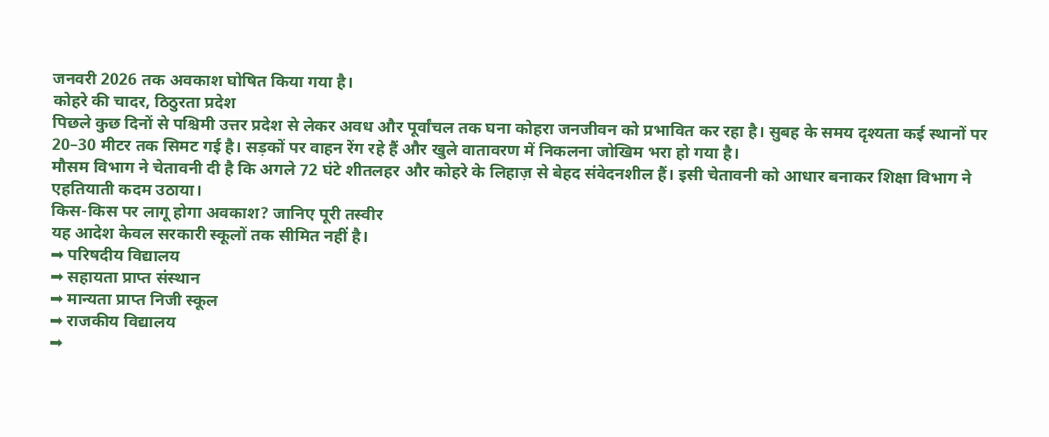जनवरी 2026 तक अवकाश घोषित किया गया है।
कोहरे की चादर, ठिठुरता प्रदेश
पिछले कुछ दिनों से पश्चिमी उत्तर प्रदेश से लेकर अवध और पूर्वांचल तक घना कोहरा जनजीवन को प्रभावित कर रहा है। सुबह के समय दृश्यता कई स्थानों पर 20–30 मीटर तक सिमट गई है। सड़कों पर वाहन रेंग रहे हैं और खुले वातावरण में निकलना जोखिम भरा हो गया है।
मौसम विभाग ने चेतावनी दी है कि अगले 72 घंटे शीतलहर और कोहरे के लिहाज़ से बेहद संवेदनशील हैं। इसी चेतावनी को आधार बनाकर शिक्षा विभाग ने एहतियाती कदम उठाया।
किस-किस पर लागू होगा अवकाश? जानिए पूरी तस्वीर
यह आदेश केवल सरकारी स्कूलों तक सीमित नहीं है।
➡ परिषदीय विद्यालय
➡ सहायता प्राप्त संस्थान
➡ मान्यता प्राप्त निजी स्कूल
➡ राजकीय विद्यालय
➡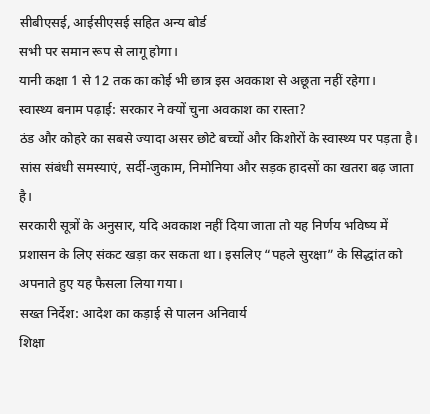सीबीएसई, आईसीएसई सहित अन्य बोर्ड
सभी पर समान रूप से लागू होगा।
यानी कक्षा 1 से 12 तक का कोई भी छात्र इस अवकाश से अछूता नहीं रहेगा।
स्वास्थ्य बनाम पढ़ाई: सरकार ने क्यों चुना अवकाश का रास्ता?
ठंड और कोहरे का सबसे ज्यादा असर छोटे बच्चों और किशोरों के स्वास्थ्य पर पड़ता है। सांस संबंधी समस्याएं, सर्दी-जुकाम, निमोनिया और सड़क हादसों का खतरा बढ़ जाता है।
सरकारी सूत्रों के अनुसार, यदि अवकाश नहीं दिया जाता तो यह निर्णय भविष्य में प्रशासन के लिए संकट खड़ा कर सकता था। इसलिए “पहले सुरक्षा” के सिद्धांत को अपनाते हुए यह फैसला लिया गया।
सख्त निर्देश: आदेश का कड़ाई से पालन अनिवार्य
शिक्षा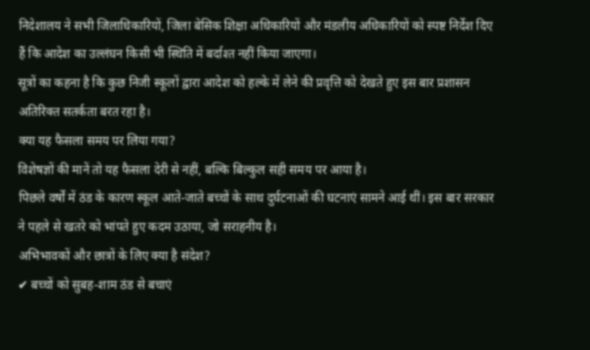निदेशालय ने सभी जिलाधिकारियों, जिला बेसिक शिक्षा अधिकारियों और मंडलीय अधिकारियों को स्पष्ट निर्देश दिए हैं कि आदेश का उल्लंघन किसी भी स्थिति में बर्दाश्त नहीं किया जाएगा।
सूत्रों का कहना है कि कुछ निजी स्कूलों द्वारा आदेश को हल्के में लेने की प्रवृत्ति को देखते हुए इस बार प्रशासन अतिरिक्त सतर्कता बरत रहा है।
क्या यह फैसला समय पर लिया गया?
विशेषज्ञों की मानें तो यह फैसला देरी से नहीं, बल्कि बिल्कुल सही समय पर आया है।
पिछले वर्षों में ठंड के कारण स्कूल आते-जाते बच्चों के साथ दुर्घटनाओं की घटनाएं सामने आई थीं। इस बार सरकार ने पहले से खतरे को भांपते हुए कदम उठाया, जो सराहनीय है।
अभिभावकों और छात्रों के लिए क्या है संदेश?
✔ बच्चों को सुबह-शाम ठंड से बचाएं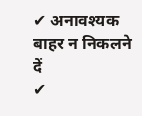✔ अनावश्यक बाहर न निकलने दें
✔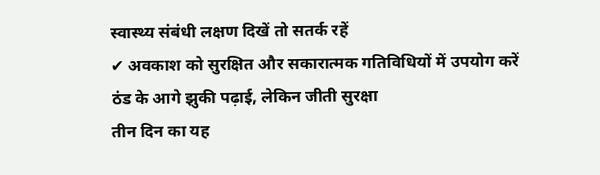स्वास्थ्य संबंधी लक्षण दिखें तो सतर्क रहें
✔ अवकाश को सुरक्षित और सकारात्मक गतिविधियों में उपयोग करें
ठंड के आगे झुकी पढ़ाई, लेकिन जीती सुरक्षा
तीन दिन का यह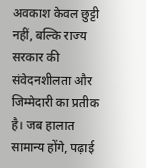अवकाश केवल छुट्टी नहीं, बल्कि राज्य सरकार की संवेदनशीलता और जिम्मेदारी का प्रतीक है। जब हालात सामान्य होंगे, पढ़ाई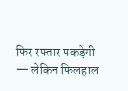फिर रफ्तार पकड़ेगी — लेकिन फिलहाल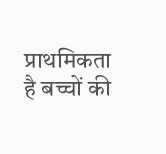प्राथमिकता है बच्चों की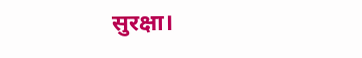सुरक्षा।